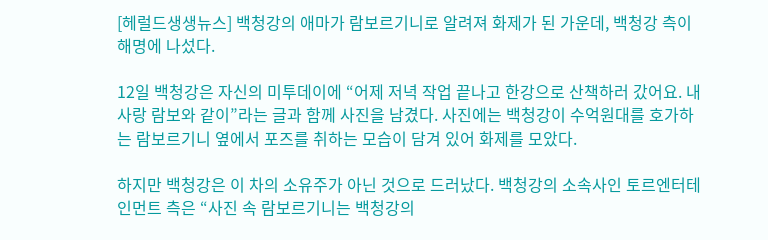[헤럴드생생뉴스] 백청강의 애마가 람보르기니로 알려져 화제가 된 가운데, 백청강 측이 해명에 나섰다.

12일 백청강은 자신의 미투데이에 “어제 저녁 작업 끝나고 한강으로 산책하러 갔어요. 내 사랑 람보와 같이”라는 글과 함께 사진을 남겼다. 사진에는 백청강이 수억원대를 호가하는 람보르기니 옆에서 포즈를 취하는 모습이 담겨 있어 화제를 모았다.

하지만 백청강은 이 차의 소유주가 아닌 것으로 드러났다. 백청강의 소속사인 토르엔터테인먼트 측은 “사진 속 람보르기니는 백청강의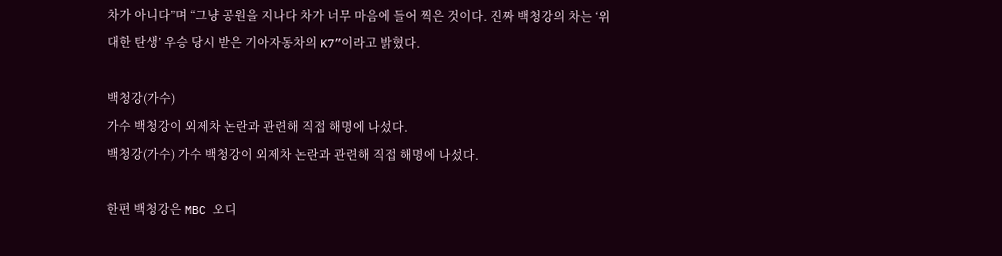차가 아니다”며 “그냥 공원을 지나다 차가 너무 마음에 들어 찍은 것이다. 진짜 백청강의 차는 ‘위대한 탄생’ 우승 당시 받은 기아자동차의 K7”이라고 밝혔다.

백청강(가수)
가수 백청강이 외제차 논란과 관련해 직접 해명에 나섰다.
백청강(가수) 가수 백청강이 외제차 논란과 관련해 직접 해명에 나섰다.

한편 백청강은 MBC 오디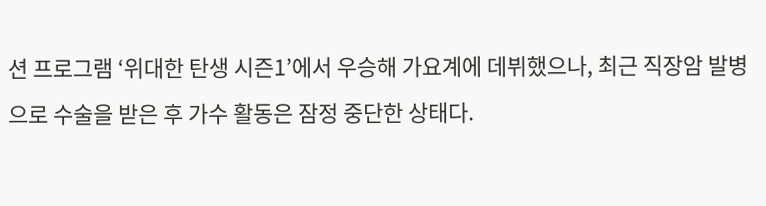션 프로그램 ‘위대한 탄생 시즌1’에서 우승해 가요계에 데뷔했으나, 최근 직장암 발병으로 수술을 받은 후 가수 활동은 잠정 중단한 상태다.